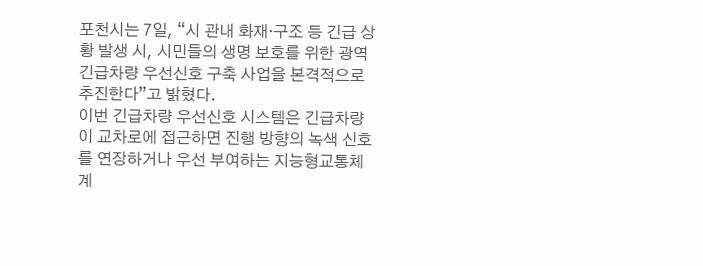포천시는 7일, “시 관내 화재·구조 등 긴급 상황 발생 시, 시민들의 생명 보호를 위한 광역 긴급차량 우선신호 구축 사업을 본격적으로 추진한다”고 밝혔다.
이번 긴급차량 우선신호 시스템은 긴급차량이 교차로에 접근하면 진행 방향의 녹색 신호를 연장하거나 우선 부여하는 지능형교통체계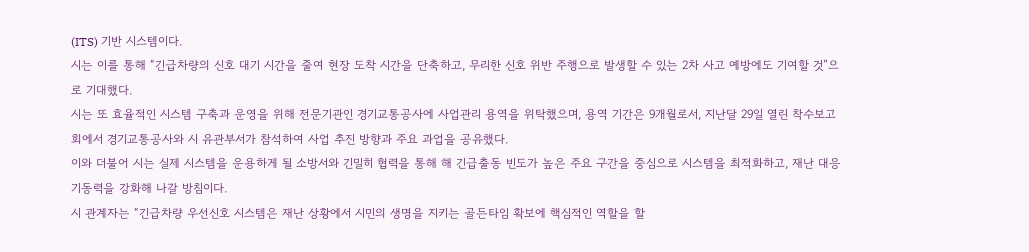(ITS) 기반 시스템이다.
시는 이를 통해 “긴급차량의 신호 대기 시간을 줄여 현장 도착 시간을 단축하고, 무리한 신호 위반 주행으로 발생할 수 있는 2차 사고 예방에도 기여할 것”으로 기대했다.
시는 또 효율적인 시스템 구축과 운영을 위해 전문기관인 경기교통공사에 사업관리 용역을 위탁했으며, 용역 기간은 9개월로서, 지난달 29일 열린 착수보고회에서 경기교통공사와 시 유관부서가 참석하여 사업 추진 방향과 주요 과업을 공유했다.
이와 더불어 시는 실제 시스템을 운용하게 될 소방서와 긴밀히 협력을 통해 해 긴급출동 빈도가 높은 주요 구간을 중심으로 시스템을 최적화하고, 재난 대응 기동력을 강화해 나갈 방침이다.
시 관계자는 “긴급차량 우선신호 시스템은 재난 상황에서 시민의 생명을 지키는 골든타임 확보에 핵심적인 역할을 할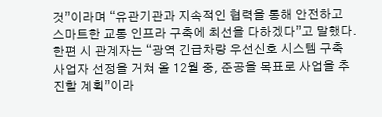것”이라며 “유관기관과 지속적인 협력을 통해 안전하고 스마트한 교통 인프라 구축에 최선을 다하겠다”고 말했다.
한편 시 관계자는 “광역 긴급차량 우선신호 시스템 구축 사업자 선정을 거쳐 올 12월 중, 준공을 목표로 사업을 추진할 계획”이라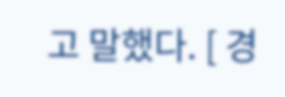고 말했다. [ 경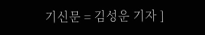기신문 = 김성운 기자 ]